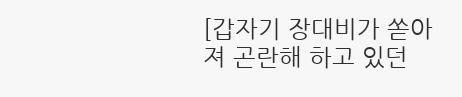[갑자기 장대비가 쏟아져 곤란해 하고 있던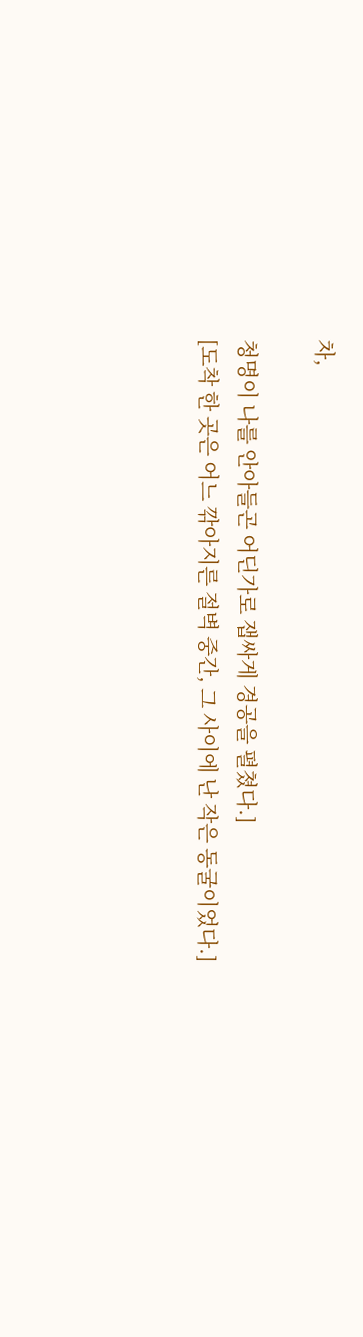차,

청명이 나를 안아들곤 어딘가로 잽싸게 경공을 펼쳤다.]
[도착 한 곳은 어느 깎아지른 절벽 중간, 그 사이에 난 작은 동굴이었다.]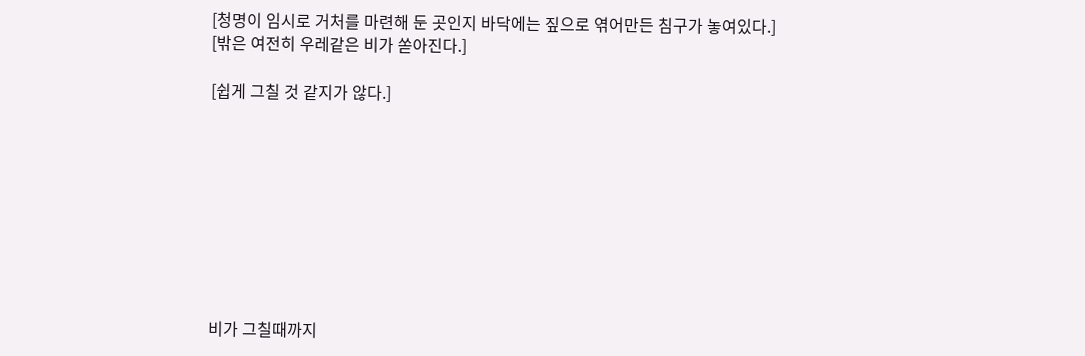[청명이 임시로 거처를 마련해 둔 곳인지 바닥에는 짚으로 엮어만든 침구가 놓여있다.]
[밖은 여전히 우레같은 비가 쏟아진다.]

[쉽게 그칠 것 같지가 않다.]









비가 그칠때까지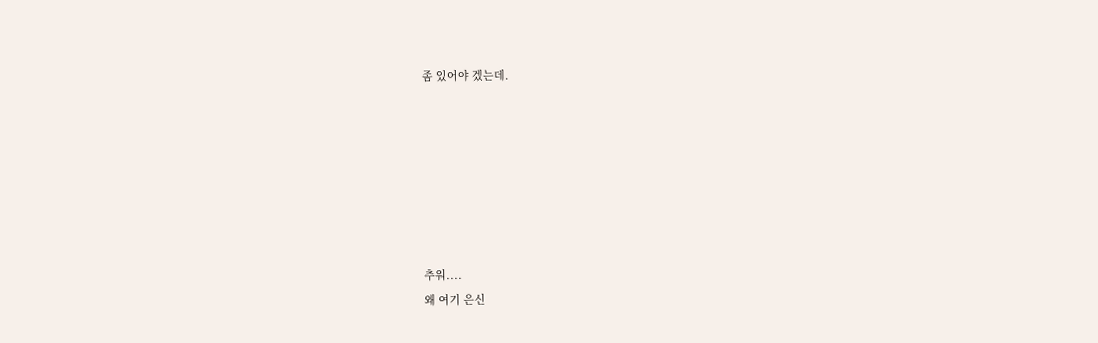좀 있어야 겠는데.







추워....
왜 여기 은신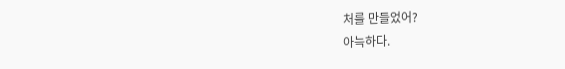처를 만들었어?
아늑하다.